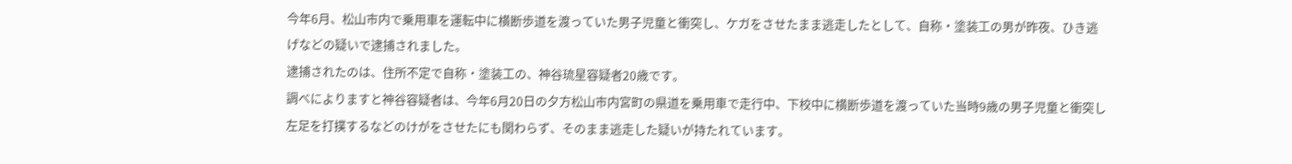今年6月、松山市内で乗用車を運転中に横断歩道を渡っていた男子児童と衝突し、ケガをさせたまま逃走したとして、自称・塗装工の男が昨夜、ひき逃げなどの疑いで逮捕されました。
逮捕されたのは、住所不定で自称・塗装工の、神谷琉星容疑者20歳です。
調べによりますと神谷容疑者は、今年6月20日の夕方松山市内宮町の県道を乗用車で走行中、下校中に横断歩道を渡っていた当時9歳の男子児童と衝突し左足を打撲するなどのけがをさせたにも関わらず、そのまま逃走した疑いが持たれています。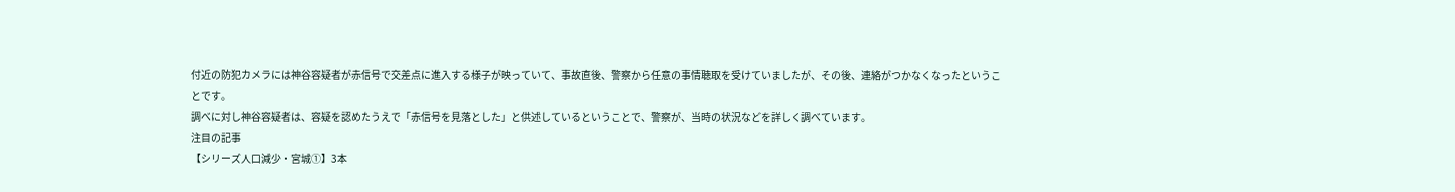付近の防犯カメラには神谷容疑者が赤信号で交差点に進入する様子が映っていて、事故直後、警察から任意の事情聴取を受けていましたが、その後、連絡がつかなくなったということです。
調べに対し神谷容疑者は、容疑を認めたうえで「赤信号を見落とした」と供述しているということで、警察が、当時の状況などを詳しく調べています。
注目の記事
【シリーズ人口減少・宮城①】3本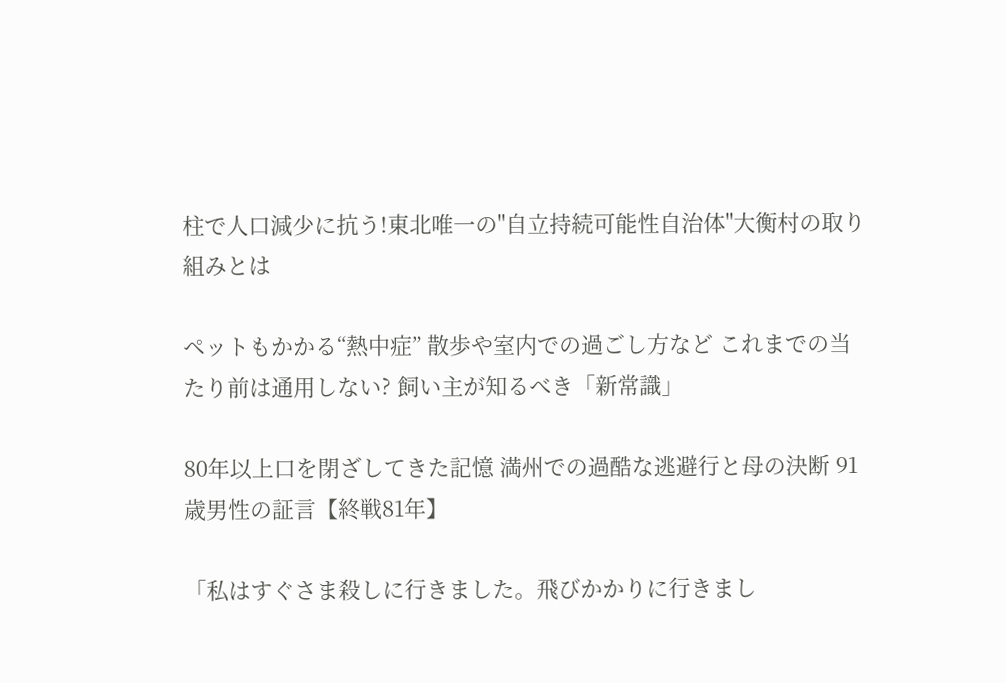柱で人口減少に抗う!東北唯一の"自立持続可能性自治体"大衡村の取り組みとは

ペットもかかる“熱中症” 散歩や室内での過ごし方など これまでの当たり前は通用しない? 飼い主が知るべき「新常識」

80年以上口を閉ざしてきた記憶 満州での過酷な逃避行と母の決断 91歳男性の証言【終戦81年】

「私はすぐさま殺しに行きました。飛びかかりに行きまし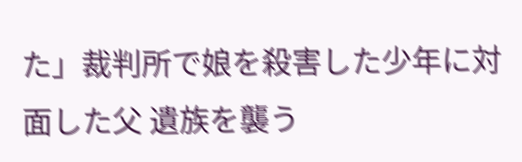た」裁判所で娘を殺害した少年に対面した父 遺族を襲う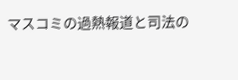マスコミの過熱報道と司法の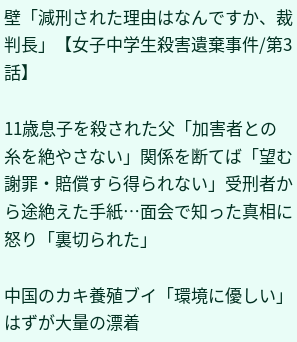壁「減刑された理由はなんですか、裁判長」【女子中学生殺害遺棄事件/第3話】

11歳息子を殺された父「加害者との糸を絶やさない」関係を断てば「望む謝罪・賠償すら得られない」受刑者から途絶えた手紙…面会で知った真相に怒り「裏切られた」

中国のカキ養殖ブイ「環境に優しい」はずが大量の漂着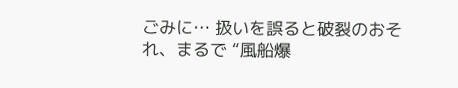ごみに… 扱いを誤ると破裂のおそれ、まるで “風船爆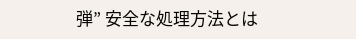弾” 安全な処理方法とは